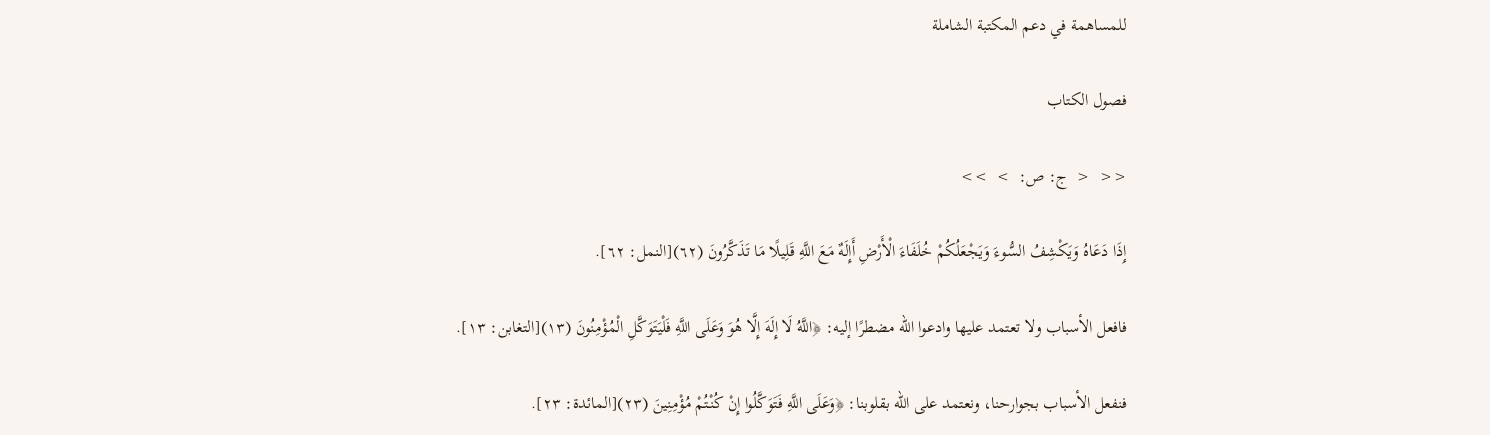للمساهمة في دعم المكتبة الشاملة

فصول الكتاب

<<  <  ج: ص:  >  >>

إِذَا دَعَاهُ وَيَكْشِفُ السُّوءَ وَيَجْعَلُكُمْ خُلَفَاءَ الْأَرْضِ أَإِلَهٌ مَعَ اللَّهِ قَلِيلًا مَا تَذَكَّرُونَ (٦٢)[النمل: ٦٢].

فافعل الأسباب ولا تعتمد عليها وادعوا الله مضطرًا إليه: ﴿اللَّهُ لَا إِلَهَ إِلَّا هُوَ وَعَلَى اللَّهِ فَلْيَتَوَكَّلِ الْمُؤْمِنُونَ (١٣)[التغابن: ١٣].

فنفعل الأسباب بجوارحنا، ونعتمد على الله بقلوبنا: ﴿وَعَلَى اللَّهِ فَتَوَكَّلُوا إِنْ كُنْتُمْ مُؤْمِنِينَ (٢٣)[المائدة: ٢٣].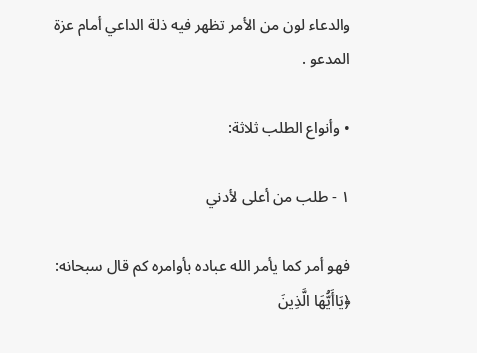والدعاء لون من الأمر تظهر فيه ذلة الداعي أمام عزة المدعو .

• وأنواع الطلب ثلاثة:

١ - طلب من أعلى لأدني

فهو أمر كما يأمر الله عباده بأوامره كم قال سبحانه: ﴿يَاأَيُّهَا الَّذِينَ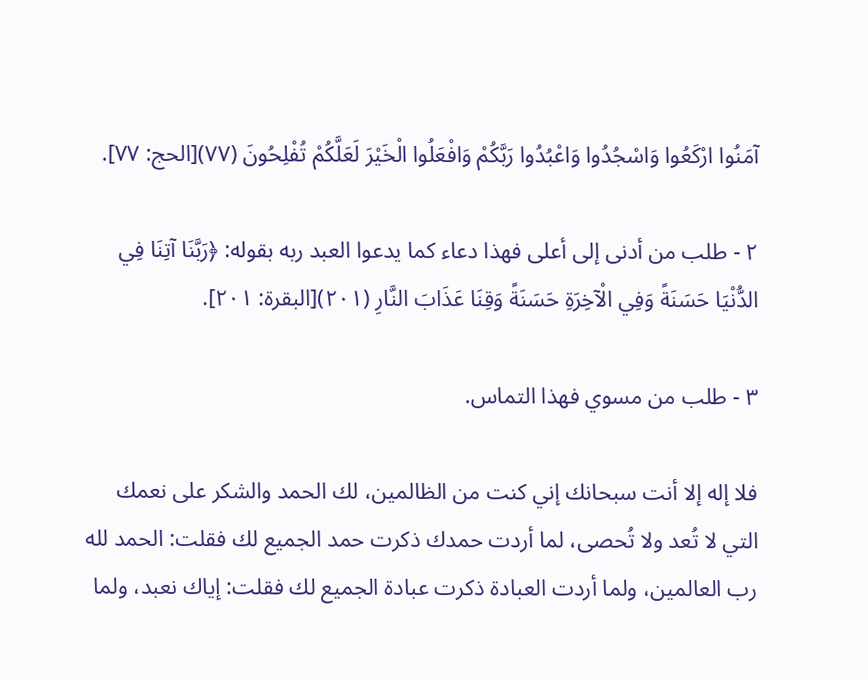آمَنُوا ارْكَعُوا وَاسْجُدُوا وَاعْبُدُوا رَبَّكُمْ وَافْعَلُوا الْخَيْرَ لَعَلَّكُمْ تُفْلِحُونَ (٧٧)[الحج: ٧٧].

٢ - طلب من أدنى إلى أعلى فهذا دعاء كما يدعوا العبد ربه بقوله: ﴿رَبَّنَا آتِنَا فِي الدُّنْيَا حَسَنَةً وَفِي الْآخِرَةِ حَسَنَةً وَقِنَا عَذَابَ النَّارِ (٢٠١)[البقرة: ٢٠١].

٣ - طلب من مسوي فهذا التماس.

فلا إله إلا أنت سبحانك إني كنت من الظالمين، لك الحمد والشكر على نعمك التي لا تُعد ولا تُحصى، لما أردت حمدك ذكرت حمد الجميع لك فقلت: الحمد لله رب العالمين، ولما أردت العبادة ذكرت عبادة الجميع لك فقلت: إياك نعبد، ولما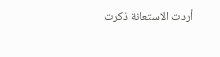أردت الاستعانة ذكرت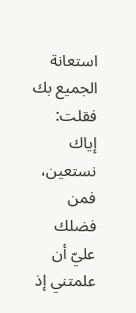استعانة الجميع بك فقلت: إياك نستعين، فمن فضلك عليّ أن علمتني إذ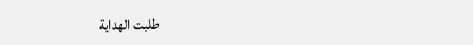طلبت الهداية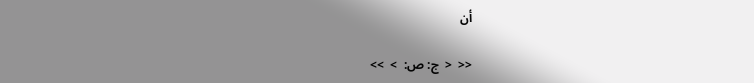أن

<<  <  ج: ص:  >  >>